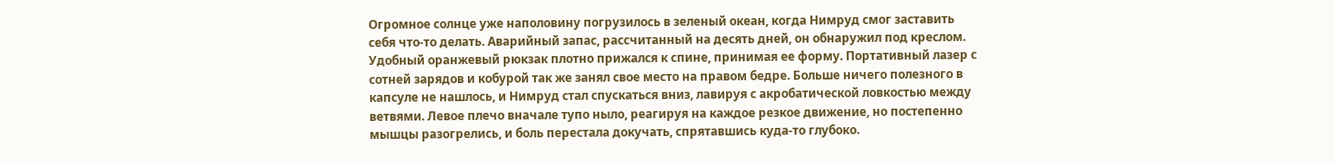Огромное солнце уже наполовину погрузилось в зеленый океан, когда Нимруд смог заставить себя что-то делать. Аварийный запас, рассчитанный на десять дней, он обнаружил под креслом. Удобный оранжевый рюкзак плотно прижался к спине, принимая ее форму. Портативный лазер с сотней зарядов и кобурой так же занял свое место на правом бедре. Больше ничего полезного в капсуле не нашлось, и Нимруд стал спускаться вниз, лавируя с акробатической ловкостью между ветвями. Левое плечо вначале тупо ныло, реагируя на каждое резкое движение, но постепенно мышцы разогрелись, и боль перестала докучать, спрятавшись куда-то глубоко.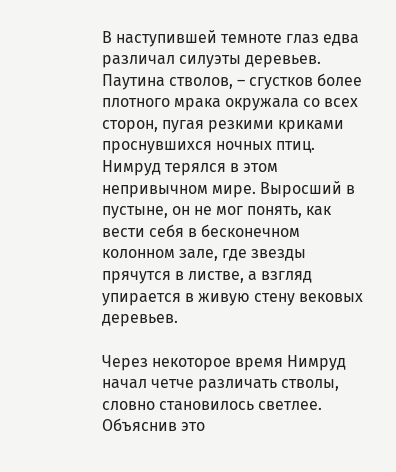В наступившей темноте глаз едва различал силуэты деревьев. Паутина стволов, – сгустков более плотного мрака окружала со всех сторон, пугая резкими криками проснувшихся ночных птиц. Нимруд терялся в этом непривычном мире. Выросший в пустыне, он не мог понять, как вести себя в бесконечном колонном зале, где звезды прячутся в листве, а взгляд упирается в живую стену вековых деревьев.

Через некоторое время Нимруд начал четче различать стволы, словно становилось светлее. Объяснив это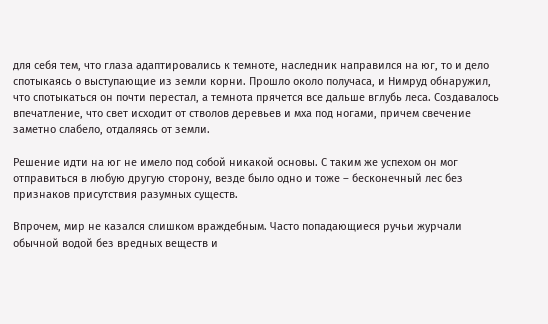для себя тем, что глаза адаптировались к темноте, наследник направился на юг, то и дело спотыкаясь о выступающие из земли корни. Прошло около получаса, и Нимруд обнаружил, что спотыкаться он почти перестал, а темнота прячется все дальше вглубь леса. Создавалось впечатление, что свет исходит от стволов деревьев и мха под ногами, причем свечение заметно слабело, отдаляясь от земли.

Решение идти на юг не имело под собой никакой основы. С таким же успехом он мог отправиться в любую другую сторону, везде было одно и тоже – бесконечный лес без признаков присутствия разумных существ.

Впрочем, мир не казался слишком враждебным. Часто попадающиеся ручьи журчали обычной водой без вредных веществ и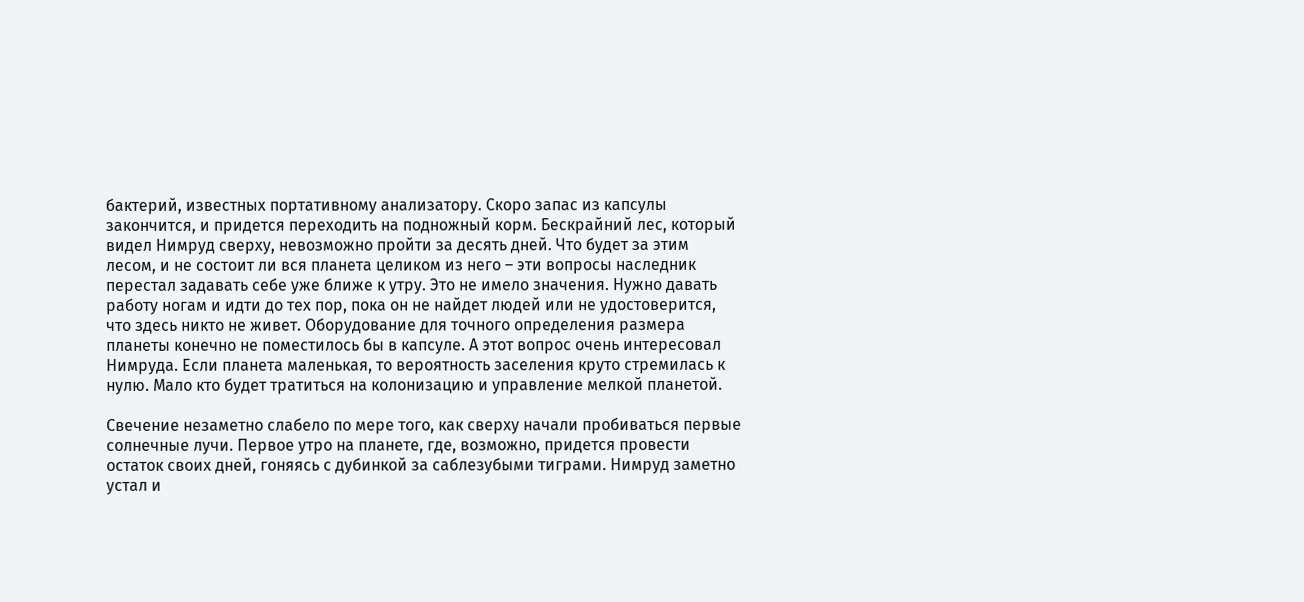бактерий, известных портативному анализатору. Скоро запас из капсулы закончится, и придется переходить на подножный корм. Бескрайний лес, который видел Нимруд сверху, невозможно пройти за десять дней. Что будет за этим лесом, и не состоит ли вся планета целиком из него – эти вопросы наследник перестал задавать себе уже ближе к утру. Это не имело значения. Нужно давать работу ногам и идти до тех пор, пока он не найдет людей или не удостоверится, что здесь никто не живет. Оборудование для точного определения размера планеты конечно не поместилось бы в капсуле. А этот вопрос очень интересовал Нимруда. Если планета маленькая, то вероятность заселения круто стремилась к нулю. Мало кто будет тратиться на колонизацию и управление мелкой планетой.

Свечение незаметно слабело по мере того, как сверху начали пробиваться первые солнечные лучи. Первое утро на планете, где, возможно, придется провести остаток своих дней, гоняясь с дубинкой за саблезубыми тиграми. Нимруд заметно устал и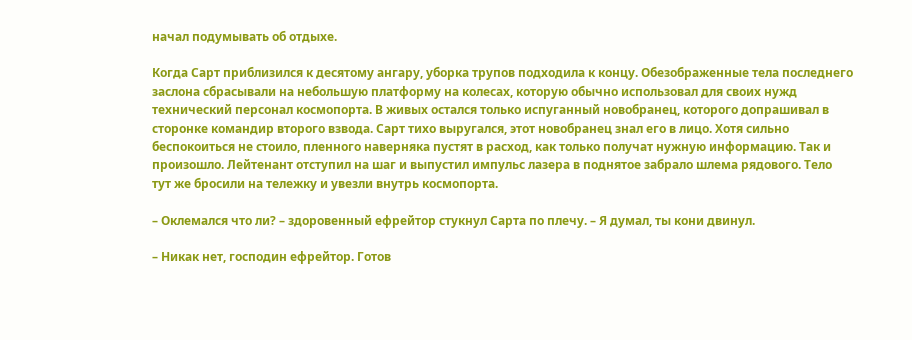начал подумывать об отдыхе.

Когда Сарт приблизился к десятому ангару, уборка трупов подходила к концу. Обезображенные тела последнего заслона сбрасывали на небольшую платформу на колесах, которую обычно использовал для своих нужд технический персонал космопорта. В живых остался только испуганный новобранец, которого допрашивал в сторонке командир второго взвода. Сарт тихо выругался, этот новобранец знал его в лицо. Хотя сильно беспокоиться не стоило, пленного наверняка пустят в расход, как только получат нужную информацию. Так и произошло. Лейтенант отступил на шаг и выпустил импульс лазера в поднятое забрало шлема рядового. Тело тут же бросили на тележку и увезли внутрь космопорта.

– Оклемался что ли? – здоровенный ефрейтор стукнул Сарта по плечу. – Я думал, ты кони двинул.

– Никак нет, господин ефрейтор. Готов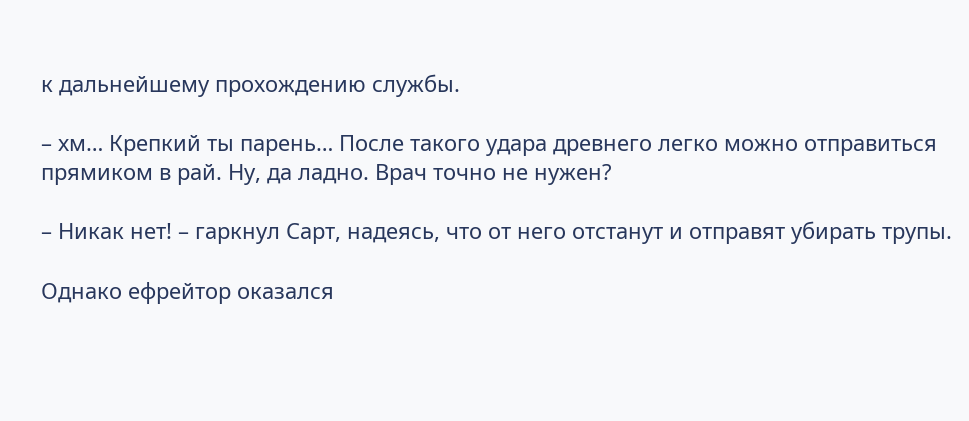к дальнейшему прохождению службы.

– хм… Крепкий ты парень… После такого удара древнего легко можно отправиться прямиком в рай. Ну, да ладно. Врач точно не нужен?

– Никак нет! – гаркнул Сарт, надеясь, что от него отстанут и отправят убирать трупы.

Однако ефрейтор оказался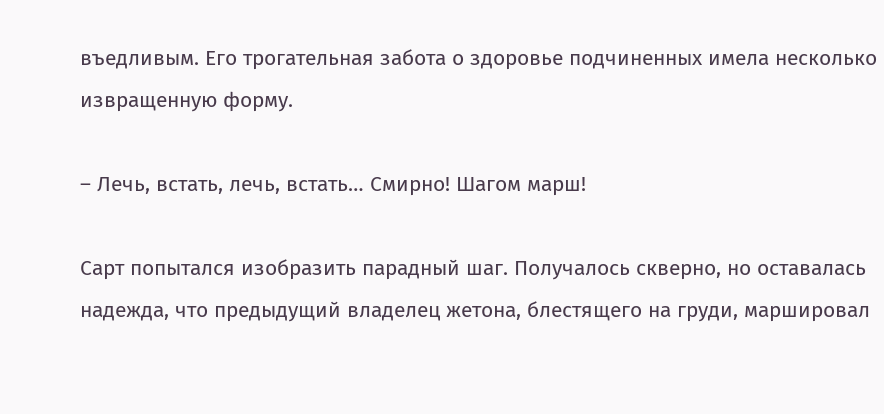въедливым. Его трогательная забота о здоровье подчиненных имела несколько извращенную форму.

– Лечь, встать, лечь, встать… Смирно! Шагом марш!

Сарт попытался изобразить парадный шаг. Получалось скверно, но оставалась надежда, что предыдущий владелец жетона, блестящего на груди, маршировал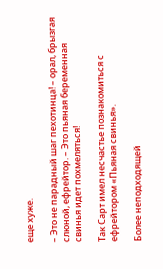еще хуже.

– Это не парадный шаг пехотинца! – орал, брызгая слюной, ефрейтор. – Это пьяная беременная свинья идет похмеляться!

Так Сарт имел несчастье познакомиться с ефрейтором «Пьяная свинья».

Более неподходящей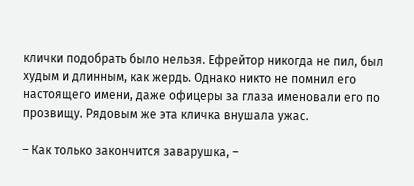клички подобрать было нельзя. Ефрейтор никогда не пил, был худым и длинным, как жердь. Однако никто не помнил его настоящего имени, даже офицеры за глаза именовали его по прозвищу. Рядовым же эта кличка внушала ужас.

– Как только закончится заварушка, –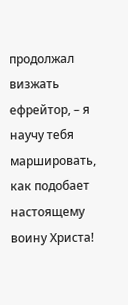продолжал визжать ефрейтор, – я научу тебя маршировать, как подобает настоящему воину Христа!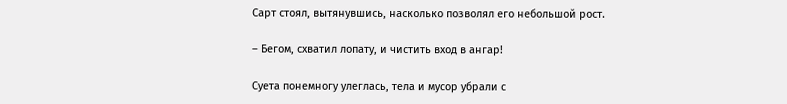Сарт стоял, вытянувшись, насколько позволял его небольшой рост.

– Бегом, схватил лопату, и чистить вход в ангар!

Суета понемногу улеглась, тела и мусор убрали с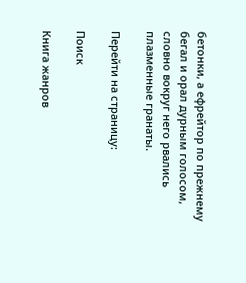бетонки, а ефрейтор по прежнему бегал и орал дурным голосом, словно вокруг него рвались плазменные гранаты.

Перейти на страницу:

Поиск

Книга жанров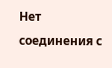Нет соединения с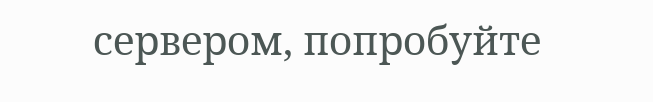сервером, попробуйте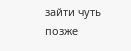зайти чуть позже